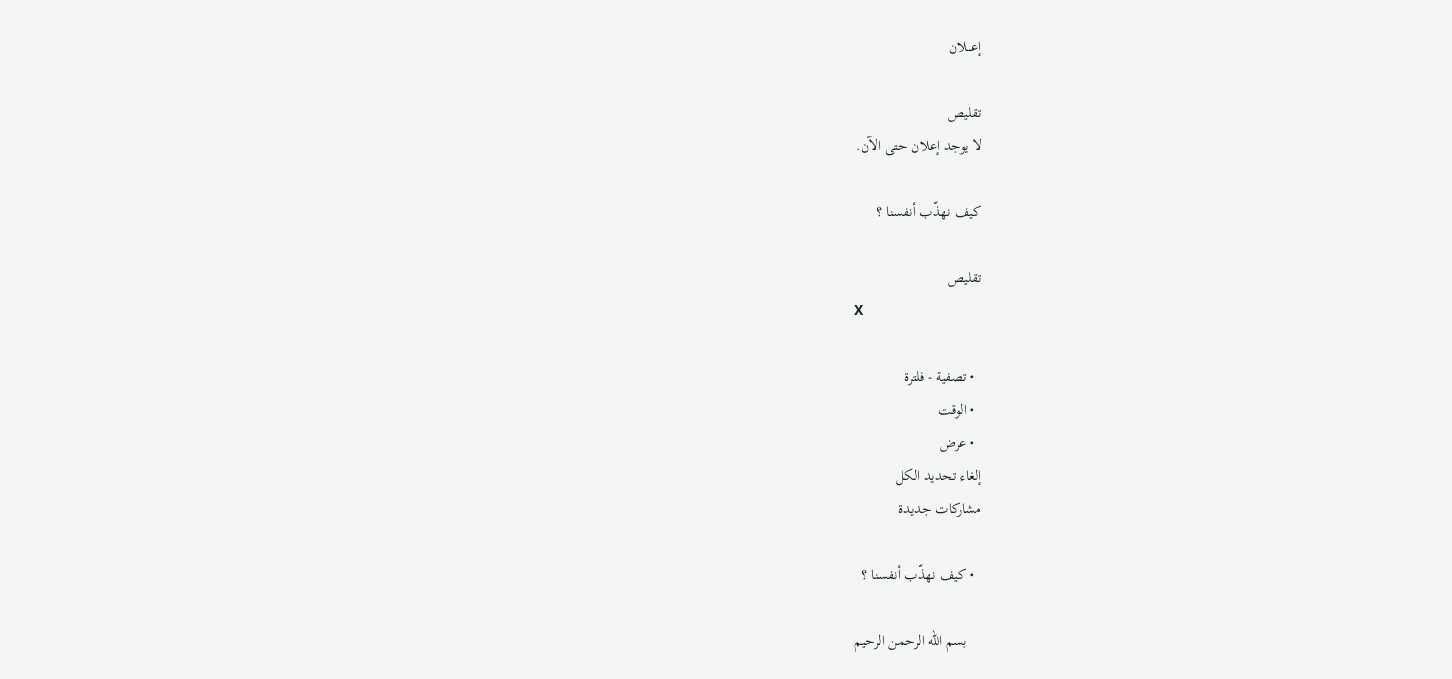إعـــلان

تقليص
لا يوجد إعلان حتى الآن.

كيف نهذّب أنفسنا ؟

تقليص
X

  • تصفية - فلترة
  • الوقت
  • عرض
إلغاء تحديد الكل
مشاركات جديدة

  • كيف نهذّب أنفسنا ؟

    بسم الله الرحمن الرحيم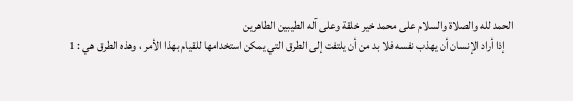الحمد لله والصلاة والسلام على محمد خير خلقة وعلى آله الطيبين الطاهرين
    إذا أراد الإنسان أن يهذب نفسه فلا بد من أن يلتفت إلى الطرق التي يمكن استخدامها للقيام بهذا الأمر ، وهذه الطرق هي : 1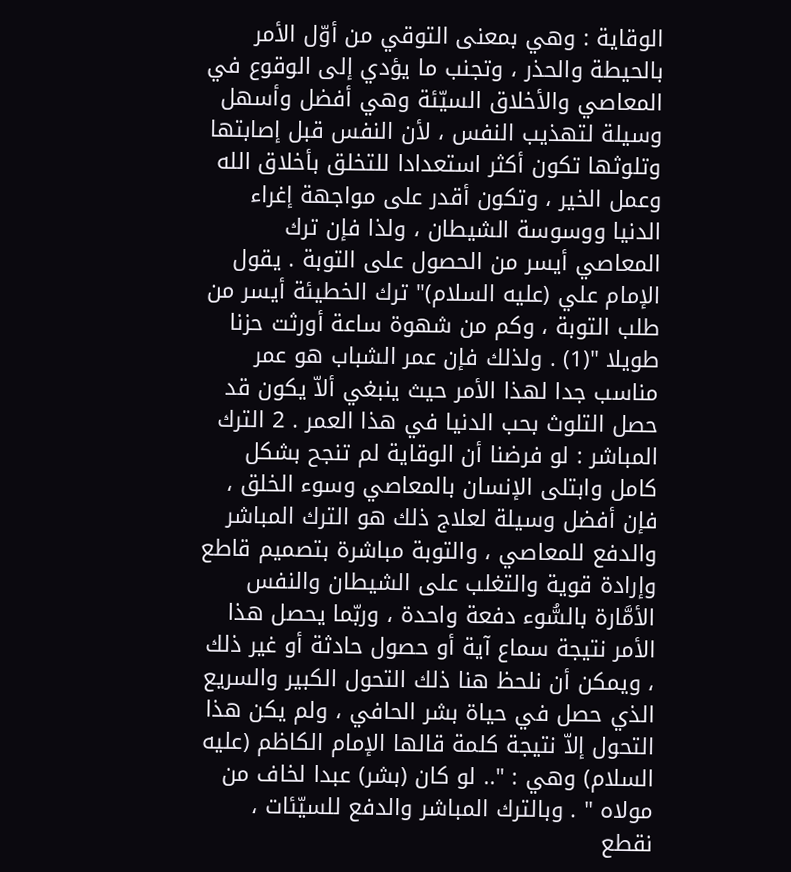الوقاية : وهي بمعنى التوقي من أوّل الأمر بالحيطة والحذر ، وتجنب ما يؤدي إلى الوقوع في المعاصي والأخلاق السيّئة وهي أفضل وأسهل وسيلة لتهذيب النفس ، لأن النفس قبل إصابتها وتلوثها تكون أكثر استعدادا للتخلق بأخلاق الله وعمل الخير ، وتكون أقدر على مواجهة إغراء الدنيا ووسوسة الشيطان ، ولذا فإن ترك المعاصي أيسر من الحصول على التوبة . يقول الإمام علي (عليه السلام)" ترك الخطيئة أيسر من طلب التوبة ، وكم من شهوة ساعة أورثت حزنا طويلا "(1) . ولذلك فإن عمر الشباب هو عمر مناسب جدا لهذا الأمر حيث ينبغي ألاّ يكون قد حصل التلوث بحب الدنيا في هذا العمر . 2 الترك المباشر : لو فرضنا أن الوقاية لم تنجح بشكل كامل وابتلى الإنسان بالمعاصي وسوء الخلق ، فإن أفضل وسيلة لعلاج ذلك هو الترك المباشر والدفع للمعاصي ، والتوبة مباشرة بتصميم قاطع وإرادة قوية والتغلب على الشيطان والنفس الأمَّارة بالسُّوء دفعة واحدة ، وربّما يحصل هذا الأمر نتيجة سماع آية أو حصول حادثة أو غير ذلك ، ويمكن أن نلحظ هنا ذلك التحول الكبير والسريع الذي حصل في حياة بشر الحافي ، ولم يكن هذا التحول إلاّ نتيجة كلمة قالها الإمام الكاظم (عليه السلام) وهي : ".. لو كان (بشر) عبدا لخاف من مولاه " . وبالترك المباشر والدفع للسيّئات ، نقطع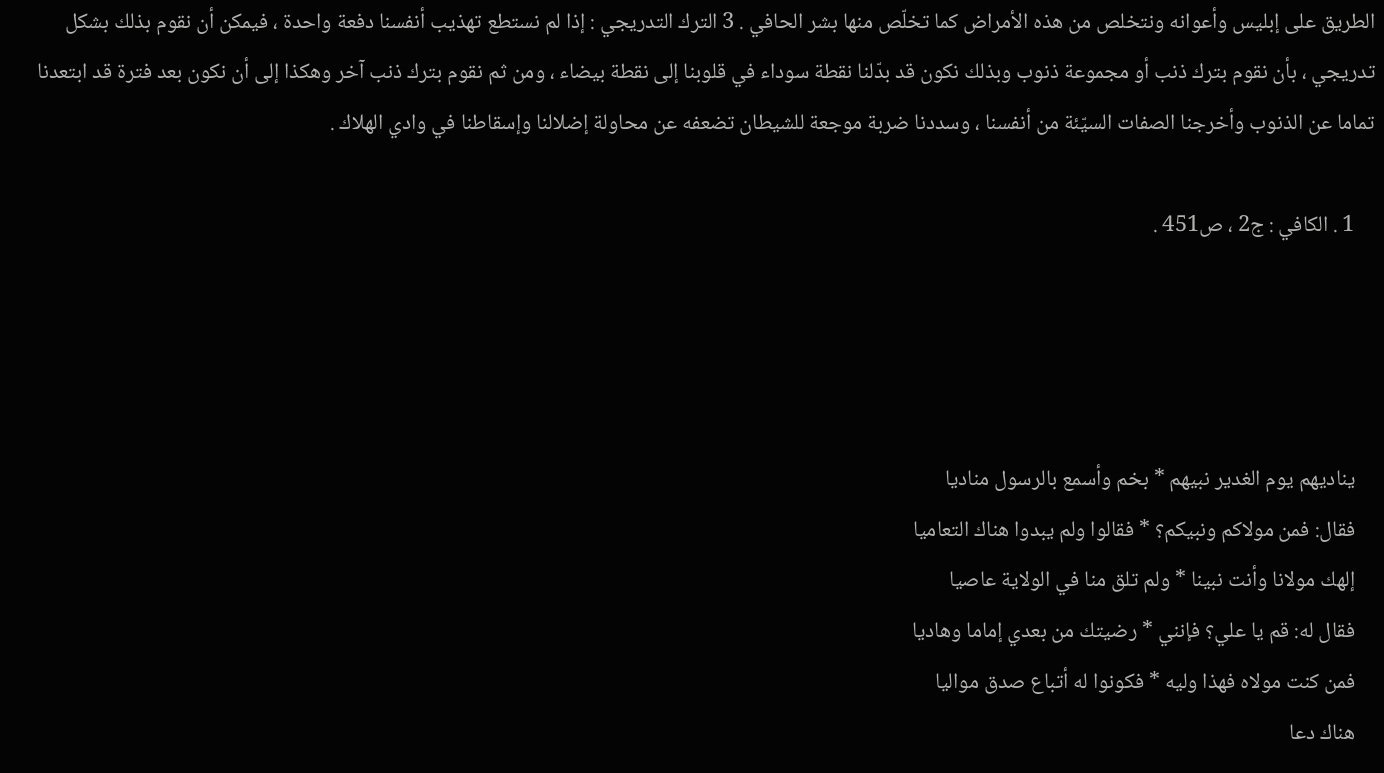الطريق على إبليس وأعوانه ونتخلص من هذه الأمراض كما تخلّص منها بشر الحافي . 3 الترك التدريجي : إذا لم نستطع تهذيب أنفسنا دفعة واحدة ، فيمكن أن نقوم بذلك بشكل تدريجي ، بأن نقوم بترك ذنب أو مجموعة ذنوب وبذلك نكون قد بدّلنا نقطة سوداء في قلوبنا إلى نقطة بيضاء ، ومن ثم نقوم بترك ذنب آخر وهكذا إلى أن نكون بعد فترة قد ابتعدنا تماما عن الذنوب وأخرجنا الصفات السيّئة من أنفسنا ، وسددنا ضربة موجعة للشيطان تضعفه عن محاولة إضلالنا وإسقاطنا في وادي الهلاك .

    1 . الكافي : ج2 ، ص451 .




    يناديهم يوم الغدير نبيهم * بخم وأسمع بالرسول مناديا
    فقال: فمن مولاكم ونبيكم؟ * فقالوا ولم يبدوا هناك التعاميا
    إلهك مولانا وأنت نبينا * ولم تلق منا في الولاية عاصيا
    فقال له: قم يا علي؟ فإنني * رضيتك من بعدي إماما وهاديا
    فمن كنت مولاه فهذا وليه * فكونوا له أتباع صدق مواليا
    هناك دعا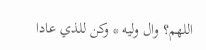اللهم؟ وال وليه * وكن للذي عادا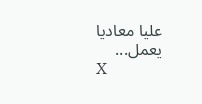عليا معاديا
يعمل...
X